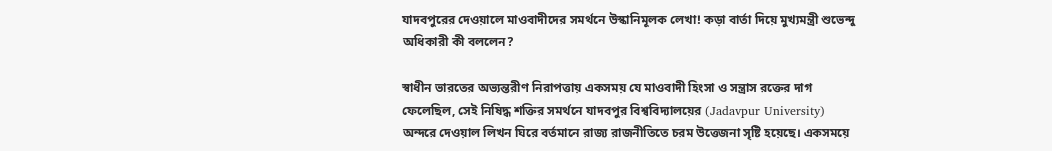যাদবপুরের দেওয়ালে মাওবাদীদের সমর্থনে উস্কানিমূলক লেখা! কড়া বার্তা দিয়ে মুখ্যমন্ত্রী শুভেন্দু অধিকারী কী বললেন?

স্বাধীন ভারতের অভ্যন্তরীণ নিরাপত্তায় একসময় যে মাওবাদী হিংসা ও সন্ত্রাস রক্তের দাগ ফেলেছিল, সেই নিষিদ্ধ শক্তির সমর্থনে যাদবপুর বিশ্ববিদ্যালয়ের (Jadavpur University) অন্দরে দেওয়াল লিখন ঘিরে বর্তমানে রাজ্য রাজনীতিতে চরম উত্তেজনা সৃষ্টি হয়েছে। একসময়ে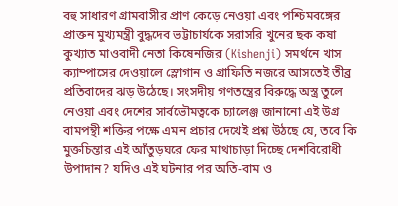বহু সাধারণ গ্রামবাসীর প্রাণ কেড়ে নেওয়া এবং পশ্চিমবঙ্গের প্রাক্তন মুখ্যমন্ত্রী বুদ্ধদেব ভট্টাচার্যকে সরাসরি খুনের ছক কষা কুখ্যাত মাওবাদী নেতা কিষেনজির (Kishenji) সমর্থনে খাস ক্যাম্পাসের দেওয়ালে স্লোগান ও গ্রাফিতি নজরে আসতেই তীব্র প্রতিবাদের ঝড় উঠেছে। সংসদীয় গণতন্ত্রের বিরুদ্ধে অস্ত্র তুলে নেওয়া এবং দেশের সার্বভৌমত্বকে চ্যালেঞ্জ জানানো এই উগ্র বামপন্থী শক্তির পক্ষে এমন প্রচার দেখেই প্রশ্ন উঠছে যে, তবে কি মুক্তচিন্তার এই আঁতুড়ঘরে ফের মাথাচাড়া দিচ্ছে দেশবিরোধী উপাদান? যদিও এই ঘটনার পর অতি-বাম ও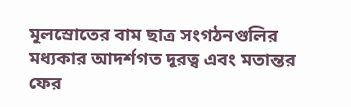মূলস্রোতের বাম ছাত্র সংগঠনগুলির মধ্যকার আদর্শগত দূরত্ব এবং মতান্তর ফের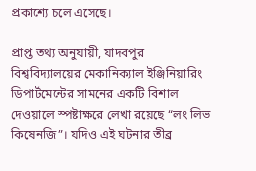প্রকাশ্যে চলে এসেছে।

প্রাপ্ত তথ্য অনুযায়ী, যাদবপুর বিশ্ববিদ্যালয়ের মেকানিক্যাল ইঞ্জিনিয়ারিং ডিপার্টমেন্টের সামনের একটি বিশাল দেওয়ালে স্পষ্টাক্ষরে লেখা রয়েছে “লং লিভ কিষেনজি”। যদিও এই ঘটনার তীব্র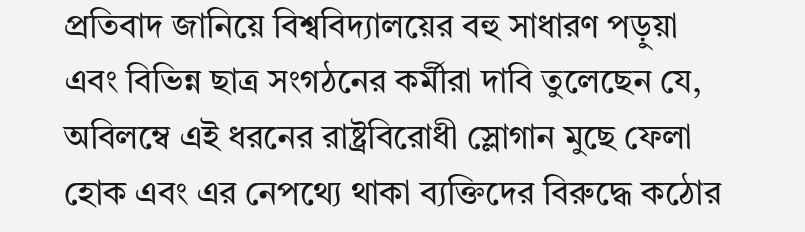প্রতিবাদ জানিয়ে বিশ্ববিদ্যালয়ের বহু সাধারণ পড়ুয়া এবং বিভিন্ন ছাত্র সংগঠনের কর্মীরা দাবি তুলেছেন যে, অবিলম্বে এই ধরনের রাষ্ট্রবিরোধী স্লোগান মুছে ফেলা হোক এবং এর নেপথ্যে থাকা ব্যক্তিদের বিরুদ্ধে কঠোর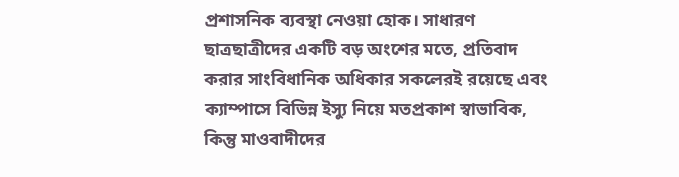প্রশাসনিক ব্যবস্থা নেওয়া হোক। সাধারণ ছাত্রছাত্রীদের একটি বড় অংশের মতে, প্রতিবাদ করার সাংবিধানিক অধিকার সকলেরই রয়েছে এবং ক্যাম্পাসে বিভিন্ন ইস্যু নিয়ে মতপ্রকাশ স্বাভাবিক, কিন্তু মাওবাদীদের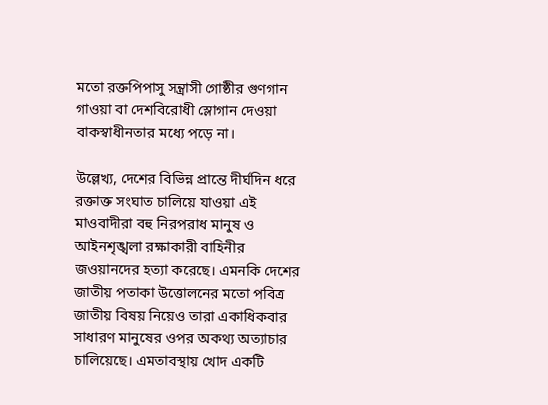মতো রক্তপিপাসু সন্ত্রাসী গোষ্ঠীর গুণগান গাওয়া বা দেশবিরোধী স্লোগান দেওয়া বাকস্বাধীনতার মধ্যে পড়ে না।

উল্লেখ্য, দেশের বিভিন্ন প্রান্তে দীর্ঘদিন ধরে রক্তাক্ত সংঘাত চালিয়ে যাওয়া এই মাওবাদীরা বহু নিরপরাধ মানুষ ও আইনশৃঙ্খলা রক্ষাকারী বাহিনীর জওয়ানদের হত্যা করেছে। এমনকি দেশের জাতীয় পতাকা উত্তোলনের মতো পবিত্র জাতীয় বিষয় নিয়েও তারা একাধিকবার সাধারণ মানুষের ওপর অকথ্য অত্যাচার চালিয়েছে। এমতাবস্থায় খোদ একটি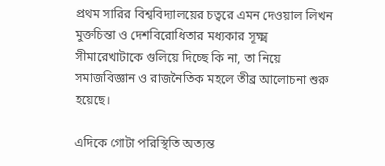প্রথম সারির বিশ্ববিদ্যালয়ের চত্বরে এমন দেওয়াল লিখন মুক্তচিন্তা ও দেশবিরোধিতার মধ্যকার সূক্ষ্ম সীমারেখাটাকে গুলিয়ে দিচ্ছে কি না, তা নিয়ে সমাজবিজ্ঞান ও রাজনৈতিক মহলে তীব্র আলোচনা শুরু হয়েছে।

এদিকে গোটা পরিস্থিতি অত্যন্ত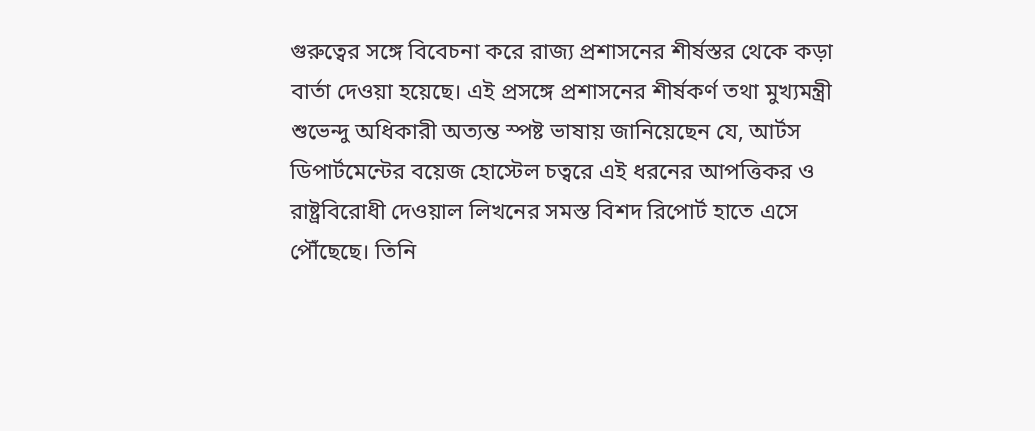গুরুত্বের সঙ্গে বিবেচনা করে রাজ্য প্রশাসনের শীর্ষস্তর থেকে কড়া বার্তা দেওয়া হয়েছে। এই প্রসঙ্গে প্রশাসনের শীর্ষকর্ণ তথা মুখ্যমন্ত্রী শুভেন্দু অধিকারী অত্যন্ত স্পষ্ট ভাষায় জানিয়েছেন যে, আর্টস ডিপার্টমেন্টের বয়েজ হোস্টেল চত্বরে এই ধরনের আপত্তিকর ও রাষ্ট্রবিরোধী দেওয়াল লিখনের সমস্ত বিশদ রিপোর্ট হাতে এসে পৌঁছেছে। তিনি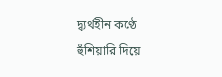দ্ব্যর্থহীন কণ্ঠে হুঁশিয়ারি দিয়ে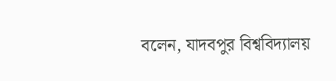বলেন, যাদবপুর বিশ্ববিদ্যালয়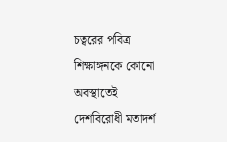চত্বরের পবিত্র শিক্ষাঙ্গনকে কোনো অবস্থাতেই দেশবিরোধী মতাদর্শ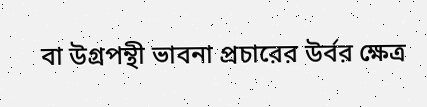বা উগ্রপন্থী ভাবনা প্রচারের উর্বর ক্ষেত্র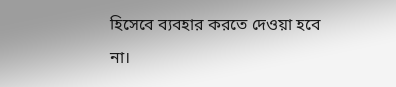হিসেবে ব্যবহার করতে দেওয়া হবে না।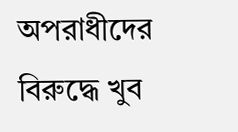অপরাধীদের বিরুদ্ধে খুব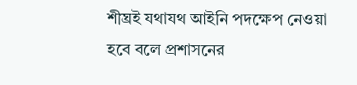শীঘ্রই যথাযথ আইনি পদক্ষেপ নেওয়া হবে বলে প্রশাসনের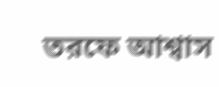তরফে আশ্বাস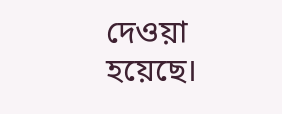দেওয়া হয়েছে।